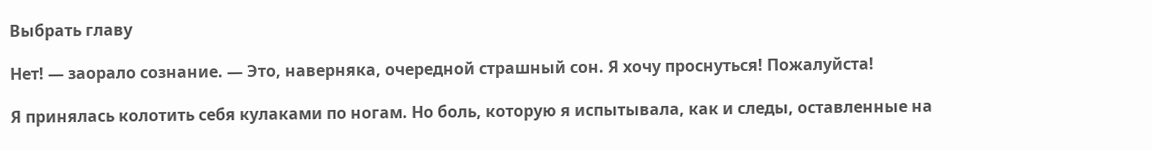Выбрать главу

Нет! — заорало сознание. — Это, наверняка, очередной страшный сон. Я хочу проснуться! Пожалуйста!

Я принялась колотить себя кулаками по ногам. Но боль, которую я испытывала, как и следы, оставленные на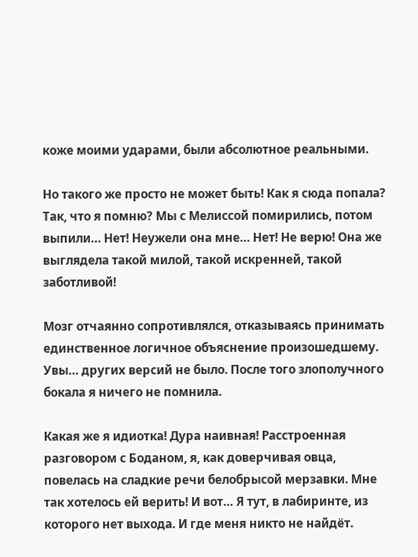коже моими ударами, были абсолютное реальными.

Но такого же просто не может быть! Как я сюда попала? Так, что я помню? Мы с Мелиссой помирились, потом выпили… Нет! Неужели она мне… Нет! Не верю! Она же выглядела такой милой, такой искренней, такой заботливой!

Мозг отчаянно сопротивлялся, отказываясь принимать единственное логичное объяснение произошедшему. Увы… других версий не было. После того злополучного бокала я ничего не помнила.

Какая же я идиотка! Дура наивная! Расстроенная разговором с Боданом, я, как доверчивая овца, повелась на сладкие речи белобрысой мерзавки. Мне так хотелось ей верить! И вот… Я тут, в лабиринте, из которого нет выхода. И где меня никто не найдёт.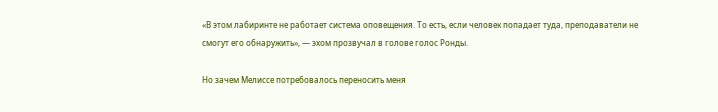«В этом лабиринте не работает система оповещения. То есть, если человек попадает туда, преподаватели не смогут его обнаружить», — эхом прозвучал в голове голос Ронды.

Но зачем Мелиссе потребовалось переносить меня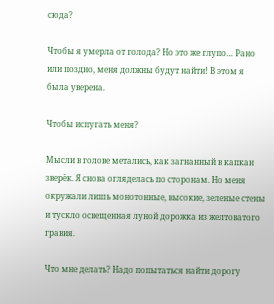сюда?

Чтобы я умерла от голода? Но это же глупо… Рано или поздно, меня должны будут найти! В этом я была уверена.

Чтобы испугать меня?

Мысли в голове метались, как загнанный в капкан зверёк. Я снова огляделась по сторонам. Но меня окружали лишь монотонные, высокие, зеленые стены и тускло освещенная луной дорожка из желтоватого гравия.

Что мне делать? Надо попытаться найти дорогу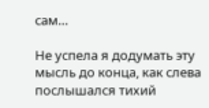сам…

Не успела я додумать эту мысль до конца, как слева послышался тихий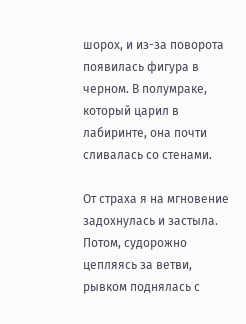шорох, и из-за поворота появилась фигура в черном. В полумраке, который царил в лабиринте, она почти сливалась со стенами.

От страха я на мгновение задохнулась и застыла. Потом, судорожно цепляясь за ветви, рывком поднялась с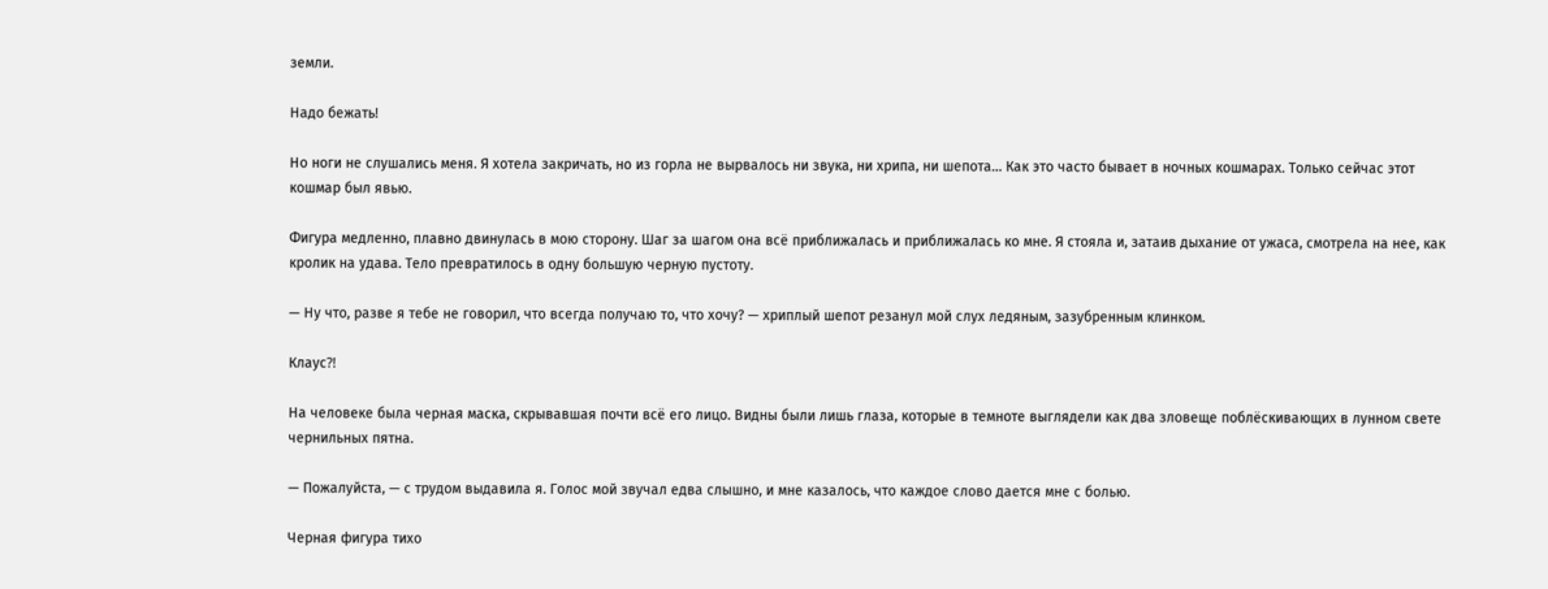земли.

Надо бежать!

Но ноги не слушались меня. Я хотела закричать, но из горла не вырвалось ни звука, ни хрипа, ни шепота… Как это часто бывает в ночных кошмарах. Только сейчас этот кошмар был явью.

Фигура медленно, плавно двинулась в мою сторону. Шаг за шагом она всё приближалась и приближалась ко мне. Я стояла и, затаив дыхание от ужаса, смотрела на нее, как кролик на удава. Тело превратилось в одну большую черную пустоту.

— Ну что, разве я тебе не говорил, что всегда получаю то, что хочу? — хриплый шепот резанул мой слух ледяным, зазубренным клинком.

Клаус⁈

На человеке была черная маска, скрывавшая почти всё его лицо. Видны были лишь глаза, которые в темноте выглядели как два зловеще поблёскивающих в лунном свете чернильных пятна.

— Пожалуйста, — с трудом выдавила я. Голос мой звучал едва слышно, и мне казалось, что каждое слово дается мне с болью.

Черная фигура тихо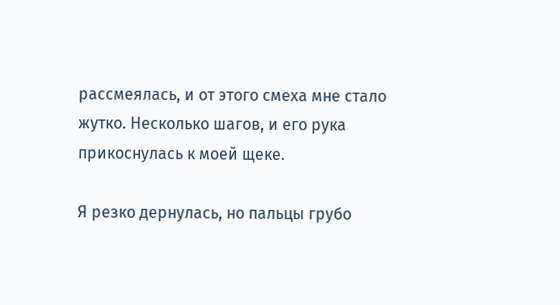рассмеялась, и от этого смеха мне стало жутко. Несколько шагов, и его рука прикоснулась к моей щеке.

Я резко дернулась, но пальцы грубо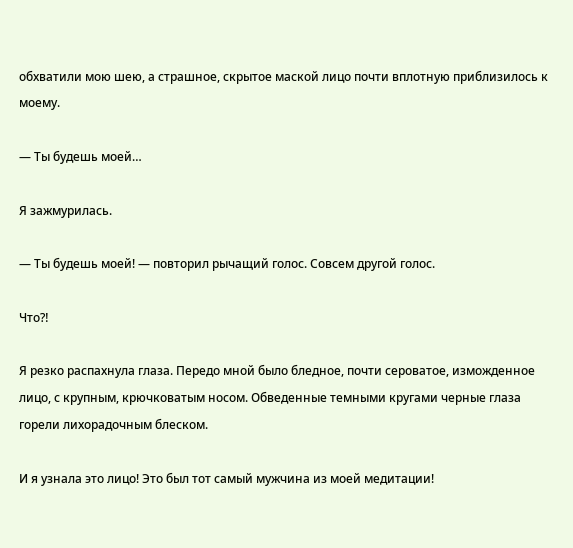обхватили мою шею, а страшное, скрытое маской лицо почти вплотную приблизилось к моему.

— Ты будешь моей…

Я зажмурилась.

— Ты будешь моей! — повторил рычащий голос. Совсем другой голос.

Что⁈

Я резко распахнула глаза. Передо мной было бледное, почти сероватое, изможденное лицо, с крупным, крючковатым носом. Обведенные темными кругами черные глаза горели лихорадочным блеском.

И я узнала это лицо! Это был тот самый мужчина из моей медитации!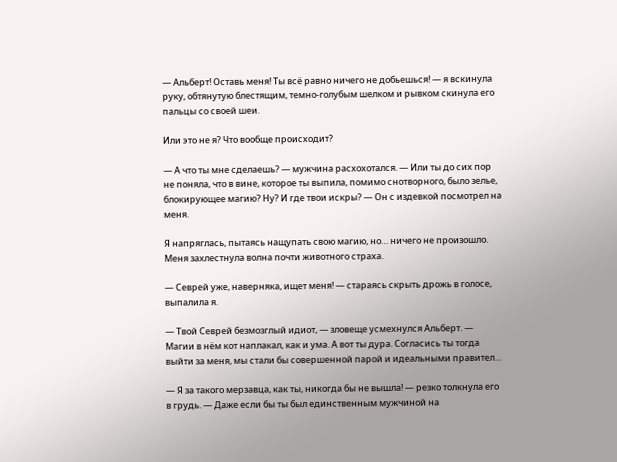— Альберт! Оставь меня! Ты всё равно ничего не добьешься! — я вскинула руку, обтянутую блестящим, темно-голубым шелком и рывком скинула его пальцы со своей шеи.

Или это не я? Что вообще происходит?

— А что ты мне сделаешь? — мужчина расхохотался. — Или ты до сих пор не поняла, что в вине, которое ты выпила, помимо снотворного, было зелье, блокирующее магию? Ну? И где твои искры? — Он с издевкой посмотрел на меня.

Я напряглась, пытаясь нащупать свою магию, но… ничего не произошло. Меня захлестнула волна почти животного страха.

— Севрей уже, наверняка, ищет меня! — стараясь скрыть дрожь в голосе, выпалила я.

— Твой Севрей безмозглый идиот, — зловеще усмехнулся Альберт. — Магии в нём кот наплакал, как и ума. А вот ты дура. Согласись ты тогда выйти за меня, мы стали бы совершенной парой и идеальными правител…

— Я за такого мерзавца, как ты, никогда бы не вышла! — резко толкнула его в грудь. — Даже если бы ты был единственным мужчиной на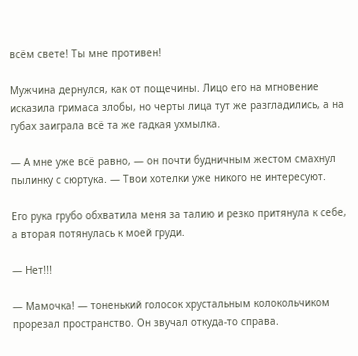всём свете! Ты мне противен!

Мужчина дернулся, как от пощечины. Лицо его на мгновение исказила гримаса злобы, но черты лица тут же разгладились, а на губах заиграла всё та же гадкая ухмылка.

— А мне уже всё равно, — он почти будничным жестом смахнул пылинку с сюртука. — Твои хотелки уже никого не интересуют.

Его рука грубо обхватила меня за талию и резко притянула к себе, а вторая потянулась к моей груди.

— Нет!!!

— Мамочка! — тоненький голосок хрустальным колокольчиком прорезал пространство. Он звучал откуда-то справа.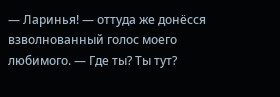— Ларинья! — оттуда же донёсся взволнованный голос моего любимого. — Где ты? Ты тут?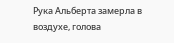Рука Альберта замерла в воздухе, голова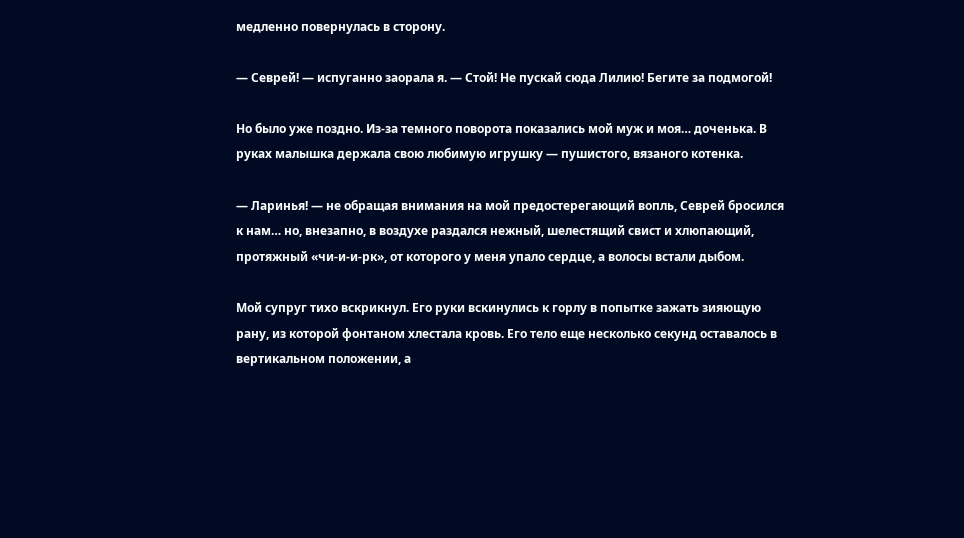медленно повернулась в сторону.

— Севрей! — испуганно заорала я. — Стой! Не пускай сюда Лилию! Бегите за подмогой!

Но было уже поздно. Из-за темного поворота показались мой муж и моя… доченька. В руках малышка держала свою любимую игрушку — пушистого, вязаного котенка.

— Ларинья! — не обращая внимания на мой предостерегающий вопль, Севрей бросился к нам… но, внезапно, в воздухе раздался нежный, шелестящий свист и хлюпающий, протяжный «чи-и-и-рк», от которого у меня упало сердце, а волосы встали дыбом.

Мой супруг тихо вскрикнул. Его руки вскинулись к горлу в попытке зажать зияющую рану, из которой фонтаном хлестала кровь. Его тело еще несколько секунд оставалось в вертикальном положении, а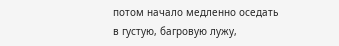потом начало медленно оседать в густую, багровую лужу,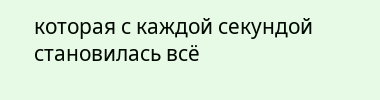которая с каждой секундой становилась всё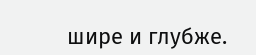шире и глубже.